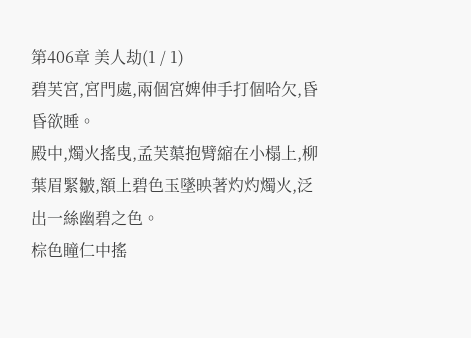第406章 美人劫(1 / 1)
碧芙宮,宮門處,兩個宮婢伸手打個哈欠,昏昏欲睡。
殿中,燭火搖曳,孟芙蕖抱臂縮在小榻上,柳葉眉緊皺,額上碧色玉墜映著灼灼燭火,泛出一絲幽碧之色。
棕色瞳仁中搖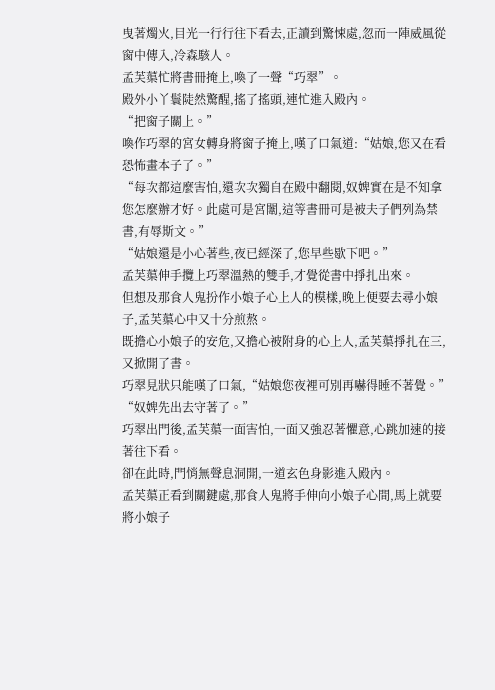曳著燭火,目光一行行往下看去,正讀到驚悚處,忽而一陣威風從窗中傳入,冷森駭人。
孟芙蕖忙將書冊掩上,喚了一聲“巧翠”。
殿外小丫鬟陡然驚醒,搖了搖頭,連忙進入殿內。
“把窗子關上。”
喚作巧翠的宮女轉身將窗子掩上,嘆了口氣道:“姑娘,您又在看恐怖畫本子了。”
“每次都這麼害怕,還次次獨自在殿中翻閱,奴婢實在是不知拿您怎麼辦才好。此處可是宮闈,這等書冊可是被夫子們列為禁書,有辱斯文。”
“姑娘還是小心著些,夜已經深了,您早些歇下吧。”
孟芙蕖伸手攬上巧翠溫熱的雙手,才覺從書中掙扎出來。
但想及那食人鬼扮作小娘子心上人的模樣,晚上便要去尋小娘子,孟芙蕖心中又十分煎熬。
既擔心小娘子的安危,又擔心被附身的心上人,孟芙蕖掙扎在三,又掀開了書。
巧翠見狀只能嘆了口氣,“姑娘您夜裡可別再嚇得睡不著覺。”
“奴婢先出去守著了。”
巧翠出門後,孟芙蕖一面害怕,一面又強忍著懼意,心跳加速的接著往下看。
卻在此時,門悄無聲息洞開,一道玄色身影進入殿內。
孟芙蕖正看到關鍵處,那食人鬼將手伸向小娘子心間,馬上就要將小娘子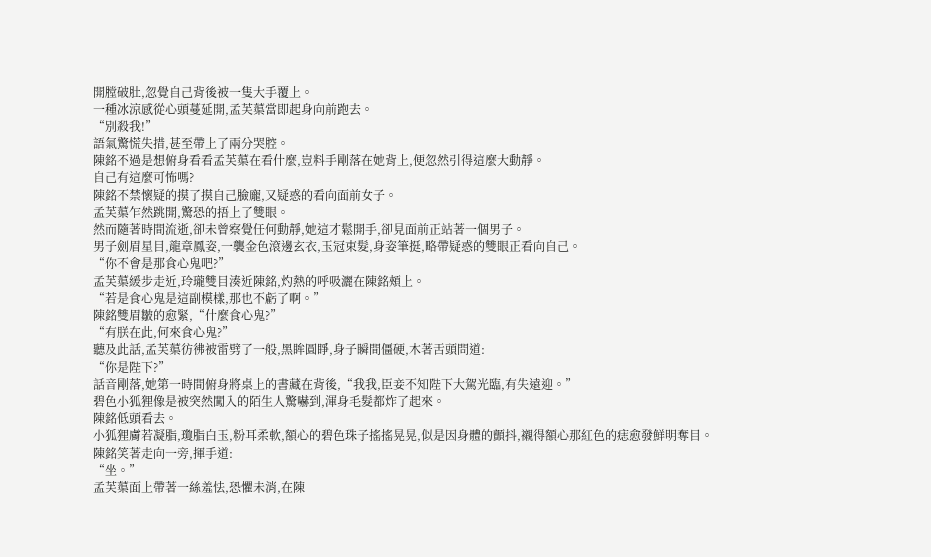開膛破肚,忽覺自己背後被一隻大手覆上。
一種冰涼感從心頭蔓延開,孟芙蕖當即起身向前跑去。
“別殺我!”
語氣驚慌失措,甚至帶上了兩分哭腔。
陳銘不過是想俯身看看孟芙蕖在看什麼,豈料手剛落在她背上,便忽然引得這麼大動靜。
自己有這麼可怖嗎?
陳銘不禁懷疑的摸了摸自己臉龐,又疑惑的看向面前女子。
孟芙蕖乍然跳開,驚恐的捂上了雙眼。
然而隨著時間流逝,卻未曾察覺任何動靜,她這才鬆開手,卻見面前正站著一個男子。
男子劍眉星目,龍章鳳姿,一襲金色滾邊玄衣,玉冠束髮,身姿筆挺,略帶疑惑的雙眼正看向自己。
“你不會是那食心鬼吧?”
孟芙蕖緩步走近,玲瓏雙目湊近陳銘,灼熱的呼吸灑在陳銘頰上。
“若是食心鬼是這副模樣,那也不虧了啊。”
陳銘雙眉皺的愈緊,“什麼食心鬼?”
“有朕在此,何來食心鬼?”
聽及此話,孟芙蕖彷彿被雷劈了一般,黑眸圓睜,身子瞬間僵硬,木著舌頭問道:
“你是陛下?”
話音剛落,她第一時間俯身將桌上的書藏在背後,“我我,臣妾不知陛下大駕光臨,有失遠迎。”
碧色小狐狸像是被突然闖入的陌生人驚嚇到,渾身毛髮都炸了起來。
陳銘低頭看去。
小狐狸膚若凝脂,瓊脂白玉,粉耳柔軟,額心的碧色珠子搖搖晃晃,似是因身體的顫抖,襯得額心那紅色的痣愈發鮮明奪目。
陳銘笑著走向一旁,揮手道:
“坐。”
孟芙蕖面上帶著一絲羞怯,恐懼未消,在陳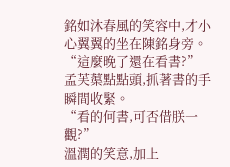銘如沐春風的笑容中,才小心翼翼的坐在陳銘身旁。
“這麼晚了還在看書?”
孟芙蕖點點頭,抓著書的手瞬間收緊。
“看的何書,可否借朕一觀?”
溫潤的笑意,加上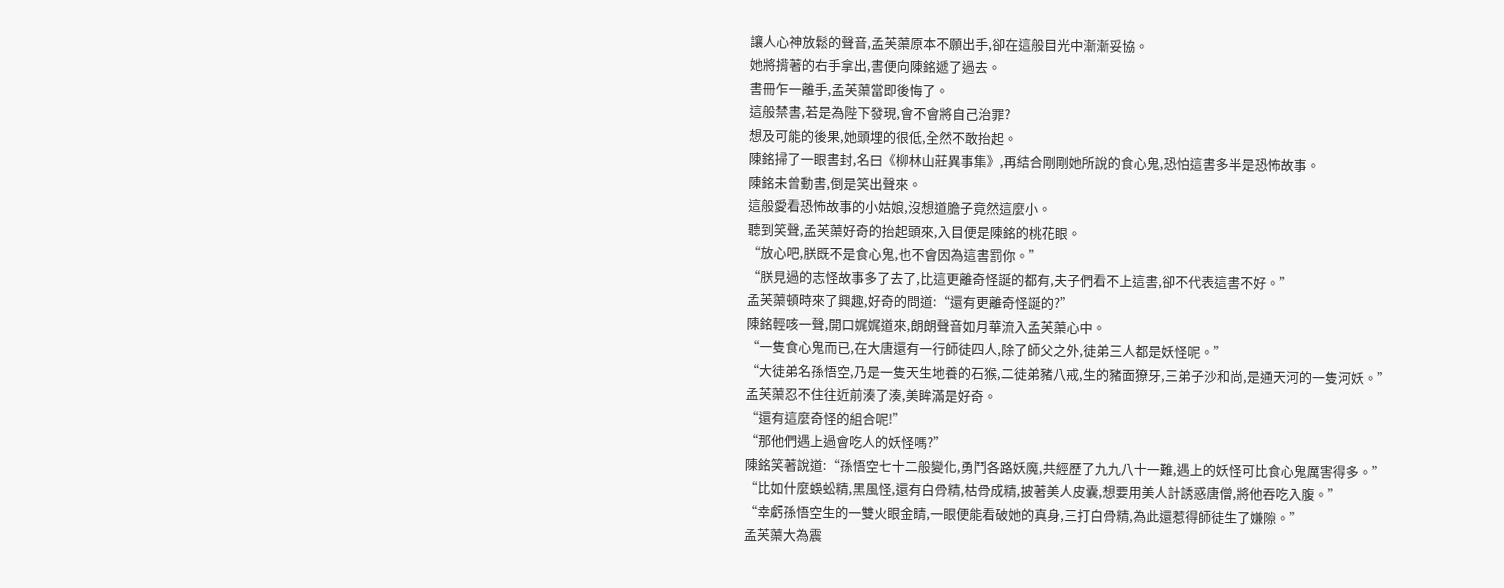讓人心神放鬆的聲音,孟芙蕖原本不願出手,卻在這般目光中漸漸妥協。
她將揹著的右手拿出,書便向陳銘遞了過去。
書冊乍一離手,孟芙蕖當即後悔了。
這般禁書,若是為陛下發現,會不會將自己治罪?
想及可能的後果,她頭埋的很低,全然不敢抬起。
陳銘掃了一眼書封,名曰《柳林山莊異事集》,再結合剛剛她所說的食心鬼,恐怕這書多半是恐怖故事。
陳銘未曾動書,倒是笑出聲來。
這般愛看恐怖故事的小姑娘,沒想道膽子竟然這麼小。
聽到笑聲,孟芙蕖好奇的抬起頭來,入目便是陳銘的桃花眼。
“放心吧,朕既不是食心鬼,也不會因為這書罰你。”
“朕見過的志怪故事多了去了,比這更離奇怪誕的都有,夫子們看不上這書,卻不代表這書不好。”
孟芙蕖頓時來了興趣,好奇的問道:“還有更離奇怪誕的?”
陳銘輕咳一聲,開口娓娓道來,朗朗聲音如月華流入孟芙蕖心中。
“一隻食心鬼而已,在大唐還有一行師徒四人,除了師父之外,徒弟三人都是妖怪呢。”
“大徒弟名孫悟空,乃是一隻天生地養的石猴,二徒弟豬八戒,生的豬面獠牙,三弟子沙和尚,是通天河的一隻河妖。”
孟芙蕖忍不住往近前湊了湊,美眸滿是好奇。
“還有這麼奇怪的組合呢!”
“那他們遇上過會吃人的妖怪嗎?”
陳銘笑著說道:“孫悟空七十二般變化,勇鬥各路妖魔,共經歷了九九八十一難,遇上的妖怪可比食心鬼厲害得多。”
“比如什麼蜈蚣精,黑風怪,還有白骨精,枯骨成精,披著美人皮囊,想要用美人計誘惑唐僧,將他吞吃入腹。”
“幸虧孫悟空生的一雙火眼金睛,一眼便能看破她的真身,三打白骨精,為此還惹得師徒生了嫌隙。”
孟芙蕖大為震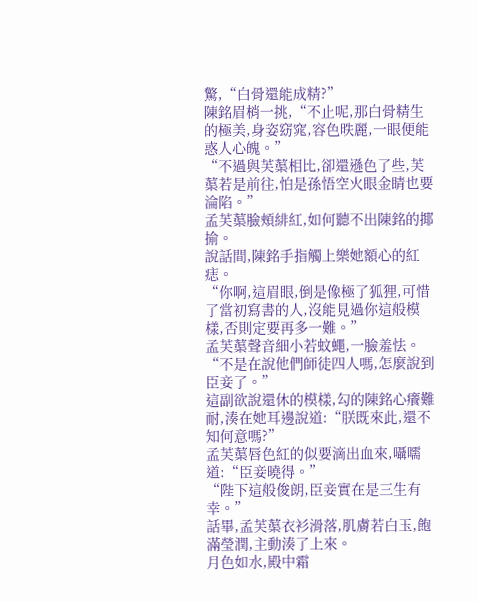驚,“白骨還能成精?”
陳銘眉梢一挑,“不止呢,那白骨精生的極美,身姿窈窕,容色昳麗,一眼便能惑人心魄。”
“不過與芙蕖相比,卻還遜色了些,芙蕖若是前往,怕是孫悟空火眼金睛也要淪陷。”
孟芙蕖臉頰緋紅,如何聽不出陳銘的揶揄。
說話間,陳銘手指觸上樂她額心的紅痣。
“你啊,這眉眼,倒是像極了狐狸,可惜了當初寫書的人,沒能見過你這般模樣,否則定要再多一難。”
孟芙蕖聲音細小若蚊蠅,一臉羞怯。
“不是在說他們師徒四人嗎,怎麼說到臣妾了。”
這副欲說還休的模樣,勾的陳銘心癢難耐,湊在她耳邊說道:“朕既來此,還不知何意嗎?”
孟芙蕖唇色紅的似要滴出血來,囁嚅道:“臣妾曉得。”
“陛下這般俊朗,臣妾實在是三生有幸。”
話畢,孟芙蕖衣衫滑落,肌膚若白玉,飽滿瑩潤,主動湊了上來。
月色如水,殿中霜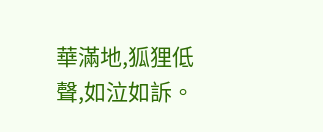華滿地,狐狸低聲,如泣如訴。